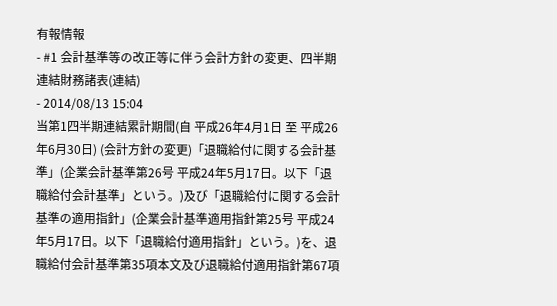有報情報
- #1 会計基準等の改正等に伴う会計方針の変更、四半期連結財務諸表(連結)
- 2014/08/13 15:04
当第1四半期連結累計期間(自 平成26年4月1日 至 平成26年6月30日) (会計方針の変更)「退職給付に関する会計基準」(企業会計基準第26号 平成24年5月17日。以下「退職給付会計基準」という。)及び「退職給付に関する会計基準の適用指針」(企業会計基準適用指針第25号 平成24年5月17日。以下「退職給付適用指針」という。)を、退職給付会計基準第35項本文及び退職給付適用指針第67項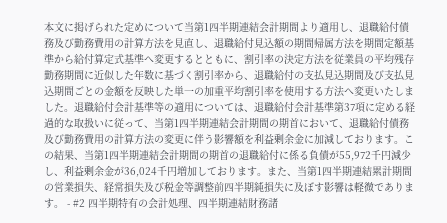本文に掲げられた定めについて当第1四半期連結会計期間より適用し、退職給付債務及び勤務費用の計算方法を見直し、退職給付見込額の期間帰属方法を期間定額基準から給付算定式基準へ変更するとともに、割引率の決定方法を従業員の平均残存勤務期間に近似した年数に基づく割引率から、退職給付の支払見込期間及び支払見込期間ごとの金額を反映した単一の加重平均割引率を使用する方法へ変更いたしました。退職給付会計基準等の適用については、退職給付会計基準第37項に定める経過的な取扱いに従って、当第1四半期連結会計期間の期首において、退職給付債務及び勤務費用の計算方法の変更に伴う影響額を利益剰余金に加減しております。この結果、当第1四半期連結会計期間の期首の退職給付に係る負債が55,972千円減少し、利益剰余金が36,024千円増加しております。また、当第1四半期連結累計期間の営業損失、経常損失及び税金等調整前四半期純損失に及ぼす影響は軽微であります。 - #2 四半期特有の会計処理、四半期連結財務諸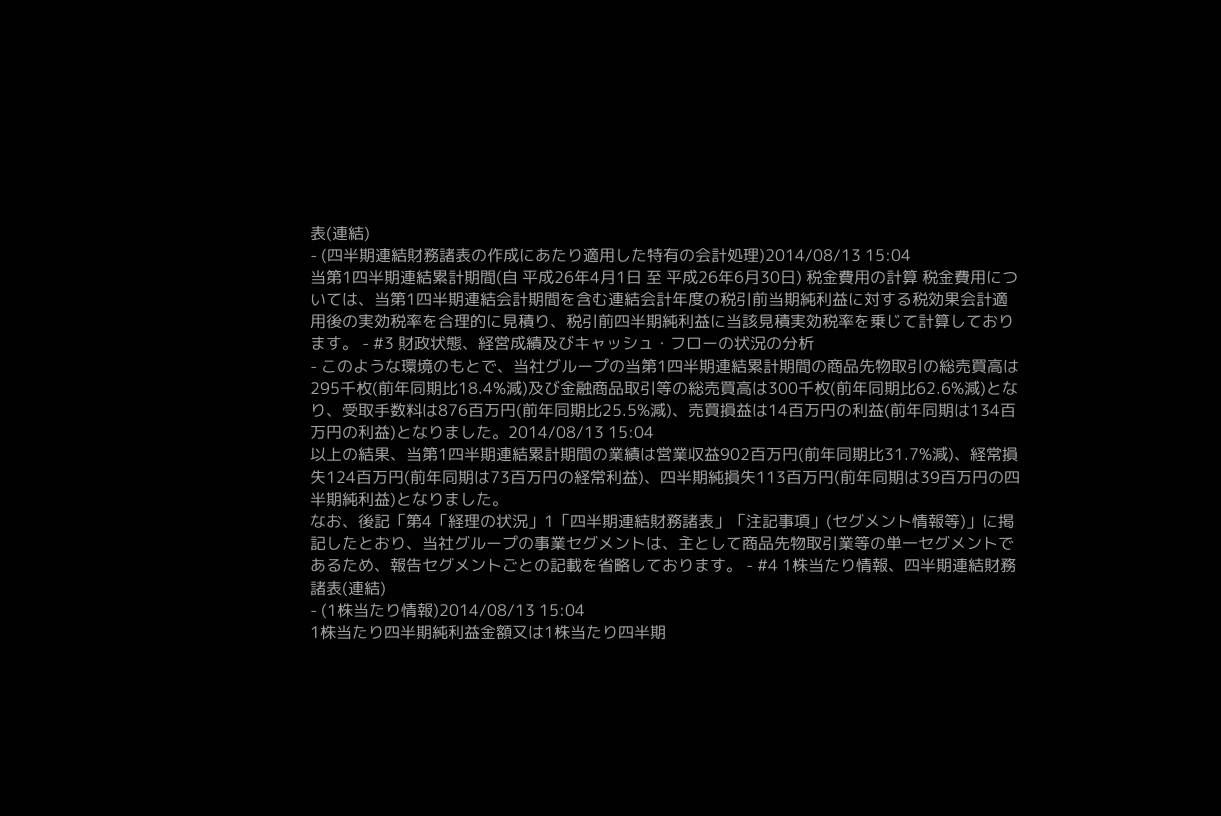表(連結)
- (四半期連結財務諸表の作成にあたり適用した特有の会計処理)2014/08/13 15:04
当第1四半期連結累計期間(自 平成26年4月1日 至 平成26年6月30日) 税金費用の計算 税金費用については、当第1四半期連結会計期間を含む連結会計年度の税引前当期純利益に対する税効果会計適用後の実効税率を合理的に見積り、税引前四半期純利益に当該見積実効税率を乗じて計算しております。 - #3 財政状態、経営成績及びキャッシュ・フローの状況の分析
- このような環境のもとで、当社グループの当第1四半期連結累計期間の商品先物取引の総売買高は295千枚(前年同期比18.4%減)及び金融商品取引等の総売買高は300千枚(前年同期比62.6%減)となり、受取手数料は876百万円(前年同期比25.5%減)、売買損益は14百万円の利益(前年同期は134百万円の利益)となりました。2014/08/13 15:04
以上の結果、当第1四半期連結累計期間の業績は営業収益902百万円(前年同期比31.7%減)、経常損失124百万円(前年同期は73百万円の経常利益)、四半期純損失113百万円(前年同期は39百万円の四半期純利益)となりました。
なお、後記「第4「経理の状況」1「四半期連結財務諸表」「注記事項」(セグメント情報等)」に掲記したとおり、当社グループの事業セグメントは、主として商品先物取引業等の単一セグメントであるため、報告セグメントごとの記載を省略しております。 - #4 1株当たり情報、四半期連結財務諸表(連結)
- (1株当たり情報)2014/08/13 15:04
1株当たり四半期純利益金額又は1株当たり四半期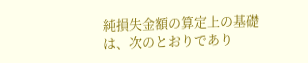純損失金額の算定上の基礎は、次のとおりであり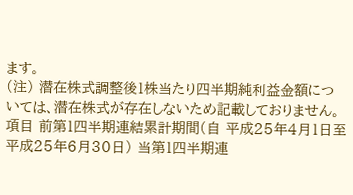ます。
(注) 潜在株式調整後1株当たり四半期純利益金額については、潜在株式が存在しないため記載しておりません。項目 前第1四半期連結累計期間(自 平成25年4月1日至 平成25年6月30日) 当第1四半期連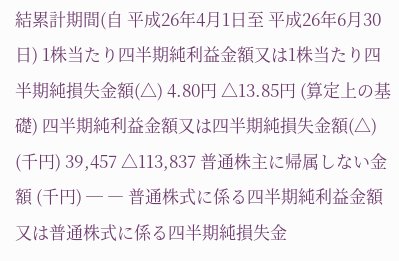結累計期間(自 平成26年4月1日至 平成26年6月30日) 1株当たり四半期純利益金額又は1株当たり四半期純損失金額(△) 4.80円 △13.85円 (算定上の基礎) 四半期純利益金額又は四半期純損失金額(△) (千円) 39,457 △113,837 普通株主に帰属しない金額 (千円) ─ ― 普通株式に係る四半期純利益金額又は普通株式に係る四半期純損失金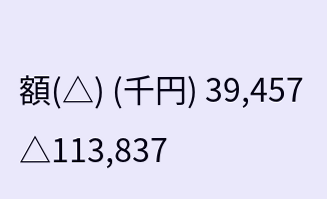額(△) (千円) 39,457 △113,837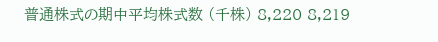普通株式の期中平均株式数 (千株) 8,220 8,219